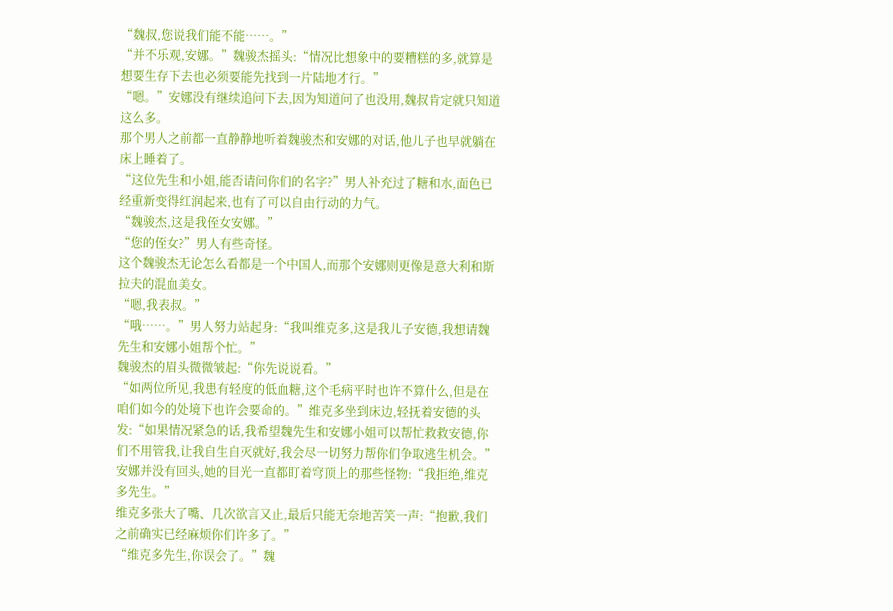“魏叔,您说我们能不能……。”
“并不乐观,安娜。”魏骏杰摇头:“情况比想象中的要糟糕的多,就算是想要生存下去也必须要能先找到一片陆地才行。”
“嗯。”安娜没有继续追问下去,因为知道问了也没用,魏叔肯定就只知道这么多。
那个男人之前都一直静静地听着魏骏杰和安娜的对话,他儿子也早就躺在床上睡着了。
“这位先生和小姐,能否请问你们的名字?”男人补充过了糖和水,面色已经重新变得红润起来,也有了可以自由行动的力气。
“魏骏杰,这是我侄女安娜。”
“您的侄女?”男人有些奇怪。
这个魏骏杰无论怎么看都是一个中国人,而那个安娜则更像是意大利和斯拉夫的混血美女。
“嗯,我表叔。”
“哦……。”男人努力站起身:“我叫维克多,这是我儿子安德,我想请魏先生和安娜小姐帮个忙。”
魏骏杰的眉头微微皱起:“你先说说看。”
“如两位所见,我患有轻度的低血糖,这个毛病平时也许不算什么,但是在咱们如今的处境下也许会要命的。”维克多坐到床边,轻抚着安德的头发:“如果情况紧急的话,我希望魏先生和安娜小姐可以帮忙救救安德,你们不用管我,让我自生自灭就好,我会尽一切努力帮你们争取逃生机会。”
安娜并没有回头,她的目光一直都盯着穹顶上的那些怪物:“我拒绝,维克多先生。”
维克多张大了嘴、几次欲言又止,最后只能无奈地苦笑一声:“抱歉,我们之前确实已经麻烦你们许多了。”
“维克多先生,你误会了。”魏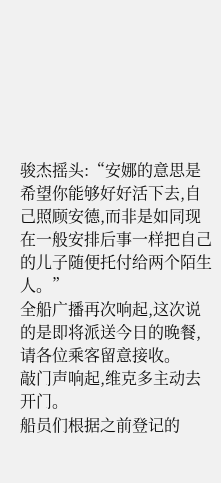骏杰摇头:“安娜的意思是希望你能够好好活下去,自己照顾安德,而非是如同现在一般安排后事一样把自己的儿子随便托付给两个陌生人。”
全船广播再次响起,这次说的是即将派送今日的晚餐,请各位乘客留意接收。
敲门声响起,维克多主动去开门。
船员们根据之前登记的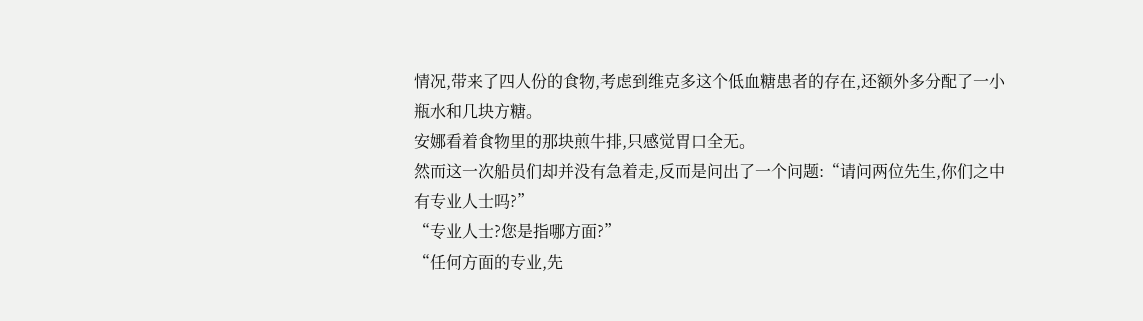情况,带来了四人份的食物,考虑到维克多这个低血糖患者的存在,还额外多分配了一小瓶水和几块方糖。
安娜看着食物里的那块煎牛排,只感觉胃口全无。
然而这一次船员们却并没有急着走,反而是问出了一个问题:“请问两位先生,你们之中有专业人士吗?”
“专业人士?您是指哪方面?”
“任何方面的专业,先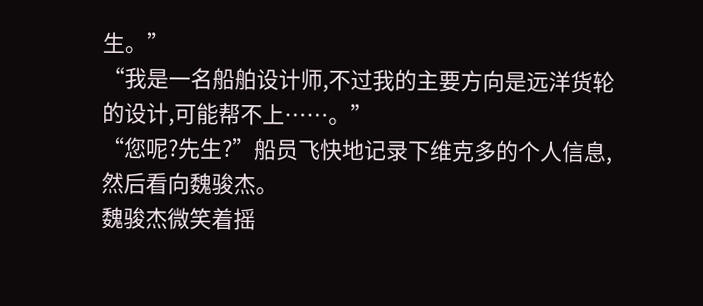生。”
“我是一名船舶设计师,不过我的主要方向是远洋货轮的设计,可能帮不上……。”
“您呢?先生?”船员飞快地记录下维克多的个人信息,然后看向魏骏杰。
魏骏杰微笑着摇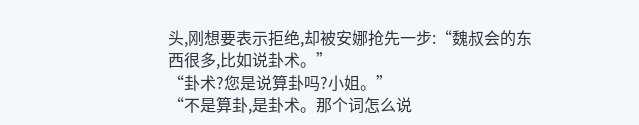头,刚想要表示拒绝,却被安娜抢先一步:“魏叔会的东西很多,比如说卦术。”
“卦术?您是说算卦吗?小姐。”
“不是算卦,是卦术。那个词怎么说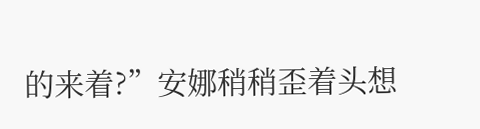的来着?”安娜稍稍歪着头想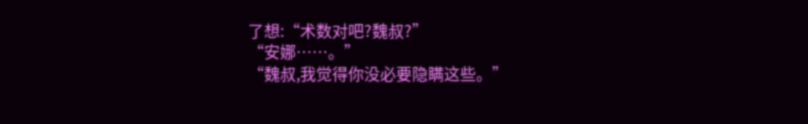了想:“术数对吧?魏叔?”
“安娜……。”
“魏叔,我觉得你没必要隐瞒这些。”